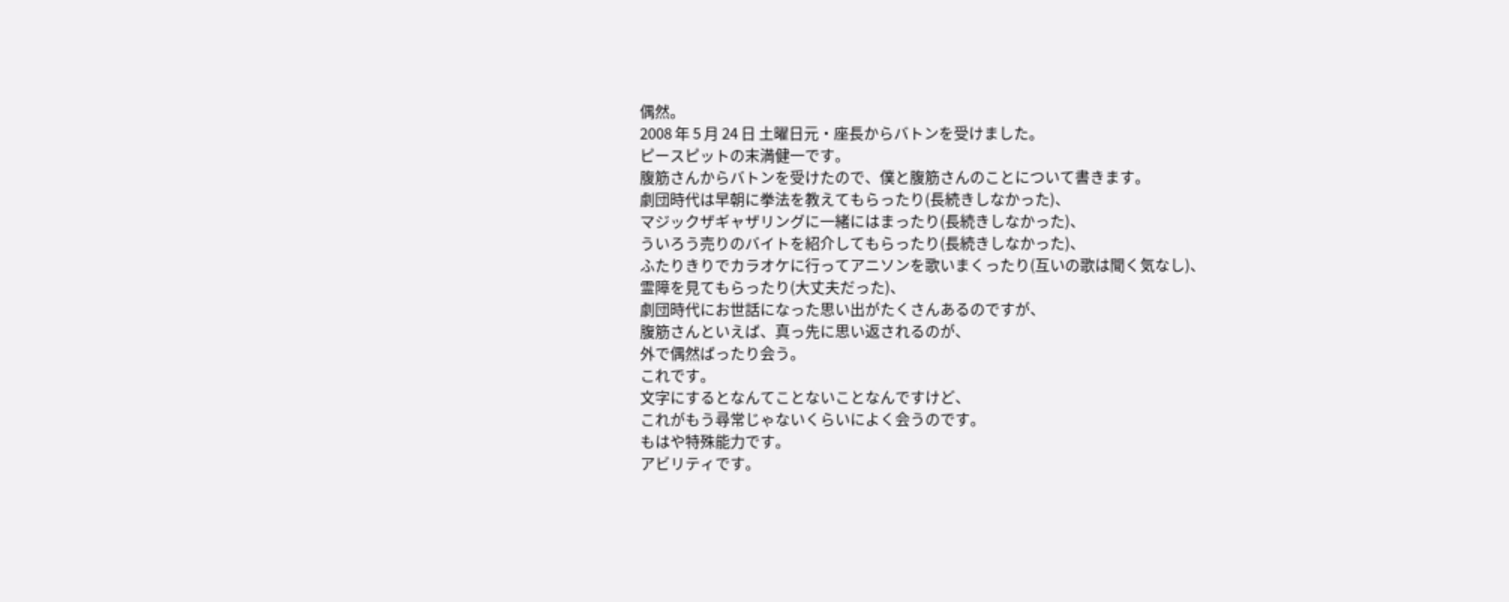偶然。
2008 年 5 月 24 日 土曜日元・座長からバトンを受けました。
ピースピットの末満健一です。
腹筋さんからバトンを受けたので、僕と腹筋さんのことについて書きます。
劇団時代は早朝に拳法を教えてもらったり(長続きしなかった)、
マジックザギャザリングに一緒にはまったり(長続きしなかった)、
ういろう売りのバイトを紹介してもらったり(長続きしなかった)、
ふたりきりでカラオケに行ってアニソンを歌いまくったり(互いの歌は聞く気なし)、
霊障を見てもらったり(大丈夫だった)、
劇団時代にお世話になった思い出がたくさんあるのですが、
腹筋さんといえば、真っ先に思い返されるのが、
外で偶然ばったり会う。
これです。
文字にするとなんてことないことなんですけど、
これがもう尋常じゃないくらいによく会うのです。
もはや特殊能力です。
アビリティです。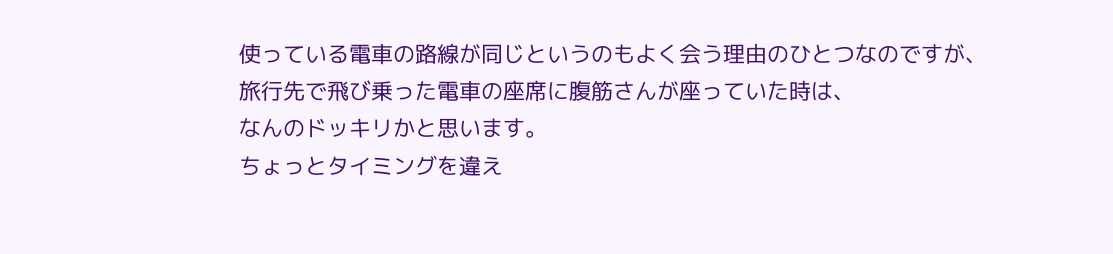使っている電車の路線が同じというのもよく会う理由のひとつなのですが、
旅行先で飛び乗った電車の座席に腹筋さんが座っていた時は、
なんのドッキリかと思います。
ちょっとタイミングを違え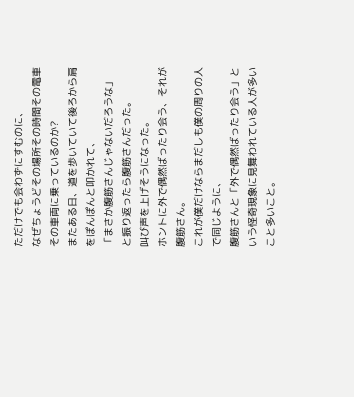ただけでも会わずにすむのに、
なぜちょうどその場所その時間その電車その車両に乗っているのか?
またある日、道を歩いていて後ろから肩をぽんぽんと叩かれて、
「まさか腹筋さんじゃないだろうな」
と振り返ったら腹筋さんだった。
叫び声を上げそうになった。
ホントに外で偶然ばったり会う、それが腹筋さん。
これが僕だけならまだしも僕の周りの人で同じように、
腹筋さんと「外で偶然ばったり会う」という怪奇現象に見舞われている人が多いこと多いこと。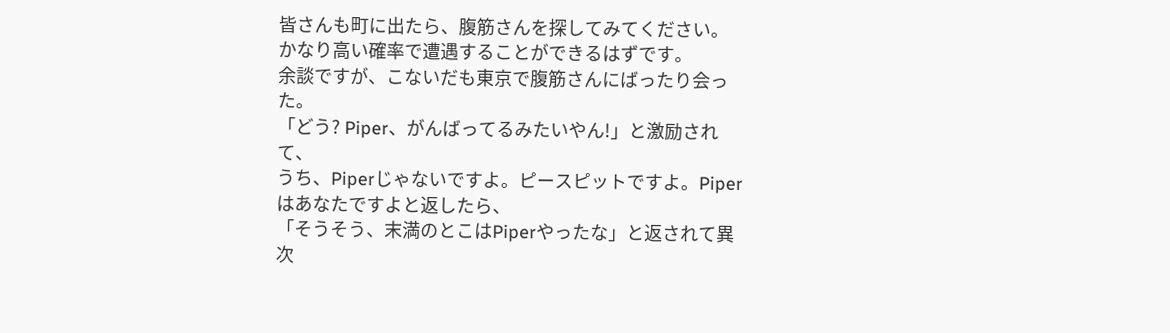皆さんも町に出たら、腹筋さんを探してみてください。
かなり高い確率で遭遇することができるはずです。
余談ですが、こないだも東京で腹筋さんにばったり会った。
「どう? Piper、がんばってるみたいやん!」と激励されて、
うち、Piperじゃないですよ。ピースピットですよ。Piperはあなたですよと返したら、
「そうそう、末満のとこはPiperやったな」と返されて異次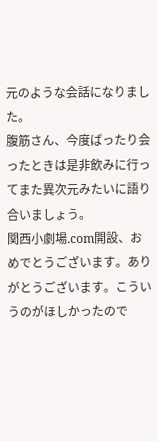元のような会話になりました。
腹筋さん、今度ばったり会ったときは是非飲みに行ってまた異次元みたいに語り合いましょう。
関西小劇場.com開設、おめでとうございます。ありがとうございます。こういうのがほしかったので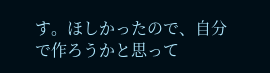す。ほしかったので、自分で作ろうかと思って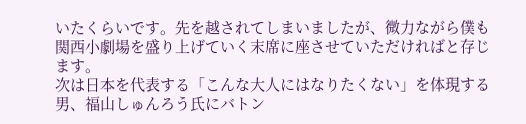いたくらいです。先を越されてしまいましたが、微力ながら僕も関西小劇場を盛り上げていく末席に座させていただければと存じます。
次は日本を代表する「こんな大人にはなりたくない」を体現する男、福山しゅんろう氏にバトン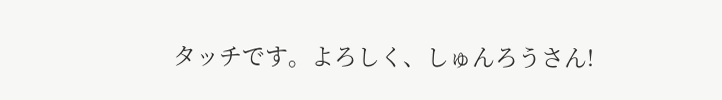タッチです。よろしく、しゅんろうさん!